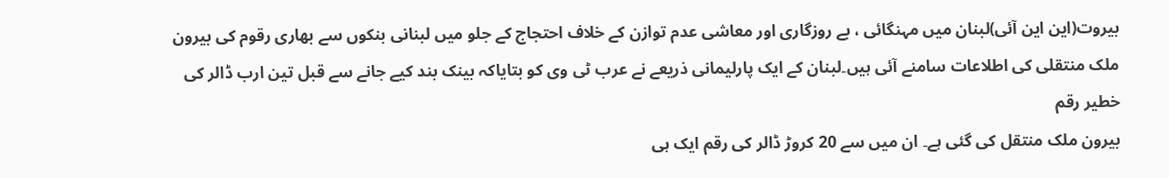بیروت(این این آئی)لبنان میں مہنگائی ، بے روزگاری اور معاشی عدم توازن کے خلاف احتجاج کے جلو میں لبنانی بنکوں سے بھاری رقوم کی بیرون ملک منتقلی کی اطلاعات سامنے آئی ہیں۔لبنان کے ایک پارلیمانی ذریعے نے عرب ٹی وی کو بتایاکہ بینک بند کیے جانے سے قبل تین ارب ڈالر کی خطیر رقم
بیرون ملک منتقل کی گئی ہے۔ ان میں سے 20 کروڑ ڈالر کی رقم ایک ہی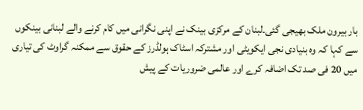بار بیرون ملک بھیجی گئی۔لبنان کے مرکزی بینک نے اپنی نگرانی میں کام کرنے والے لبنانی بینکوں سے کہا کہ وہ بنیادی نجی ایکویٹی اور مشترکہ اسٹاک ہولڈرز کے حقوق سے ممکنہ گراوٹ کی تیاری میں 20 فی صد تک اضافہ کرے اور عالمی ضروریات کے پیش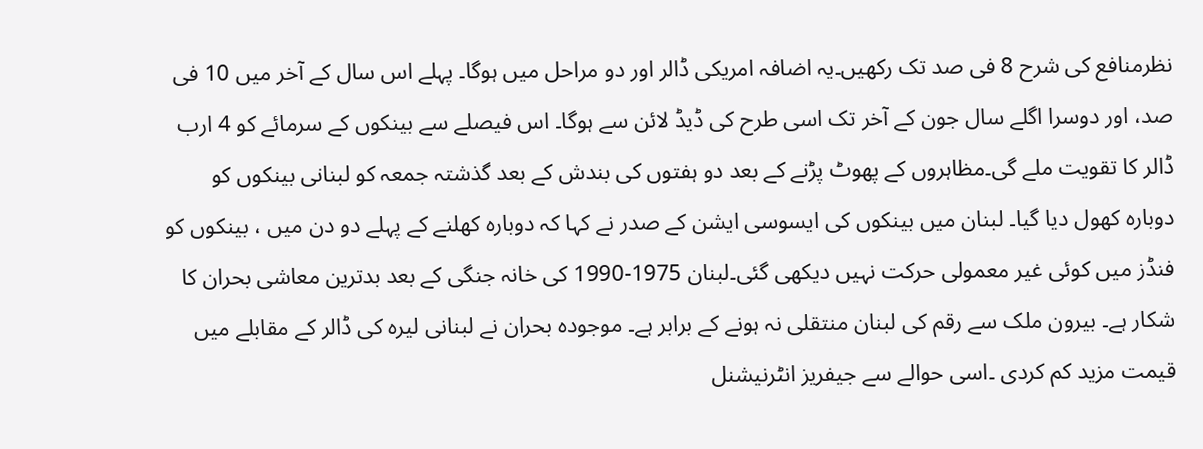نظرمنافع کی شرح 8 فی صد تک رکھیں۔یہ اضافہ امریکی ڈالر اور دو مراحل میں ہوگا۔ پہلے اس سال کے آخر میں 10 فی صد، اور دوسرا اگلے سال جون کے آخر تک اسی طرح کی ڈیڈ لائن سے ہوگا۔ اس فیصلے سے بینکوں کے سرمائے کو 4 ارب ڈالر کا تقویت ملے گی۔مظاہروں کے پھوٹ پڑنے کے بعد دو ہفتوں کی بندش کے بعد گذشتہ جمعہ کو لبنانی بینکوں کو دوبارہ کھول دیا گیا۔ لبنان میں بینکوں کی ایسوسی ایشن کے صدر نے کہا کہ دوبارہ کھلنے کے پہلے دو دن میں ، بینکوں کو فنڈز میں کوئی غیر معمولی حرکت نہیں دیکھی گئی۔لبنان 1975-1990 کی خانہ جنگی کے بعد بدترین معاشی بحران کا شکار ہے۔ بیرون ملک سے رقم کی لبنان منتقلی نہ ہونے کے برابر ہے۔ موجودہ بحران نے لبنانی لیرہ کی ڈالر کے مقابلے میں قیمت مزید کم کردی ۔اسی حوالے سے جیفریز انٹرنیشنل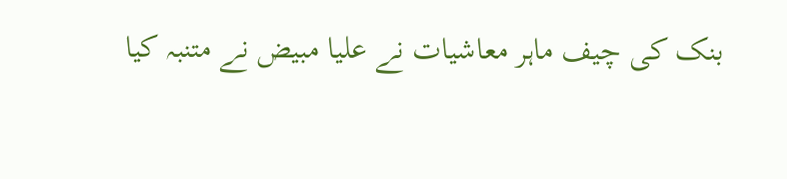بنک کی چیف ماہر معاشیات نے علیا مبیض نے متنبہ کیا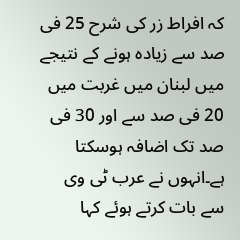کہ افراط زر کی شرح 25 فی صد سے زیادہ ہونے کے نتیجے میں لبنان میں غربت میں 20 فی صد سے اور 30 فی صد تک اضافہ ہوسکتا ہے۔انہوں نے عرب ٹی وی سے بات کرتے ہوئے کہا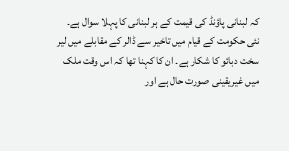کہ لبنانی پاؤنڈ کی قیمت کے ہر لبنانی کا پہلا سوال ہے۔ نئی حکومت کے قیام میں تاخیر سے ڈالر کے مقابلے میں لیر سخت دبائو کا شکار ہے۔ ان کا کہنا تھا کہ اس وقت ملک میں غیریقینی صورت حال ہے اور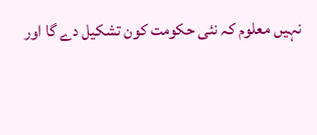نہیں معلوم کہ نئی حکومت کون تشکیل دے گا اور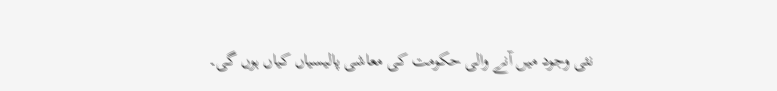نئی وجود میں آنے والی حکومت کی معاشی پالیسیاں کیاں ہوں گی۔